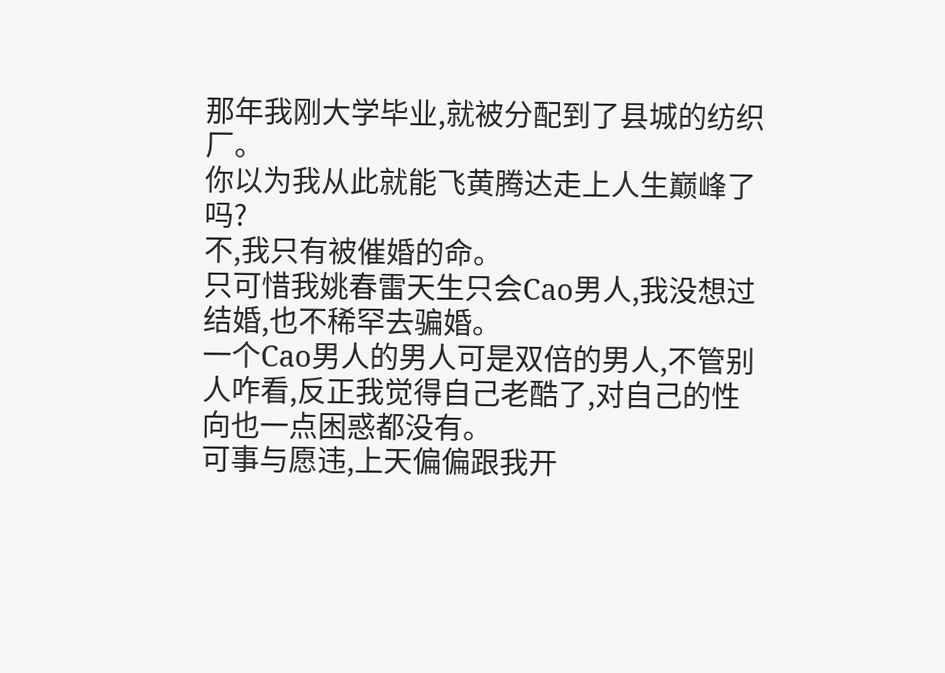那年我刚大学毕业,就被分配到了县城的纺织厂。
你以为我从此就能飞黄腾达走上人生巅峰了吗?
不,我只有被催婚的命。
只可惜我姚春雷天生只会Cao男人,我没想过结婚,也不稀罕去骗婚。
一个Cao男人的男人可是双倍的男人,不管别人咋看,反正我觉得自己老酷了,对自己的性向也一点困惑都没有。
可事与愿违,上天偏偏跟我开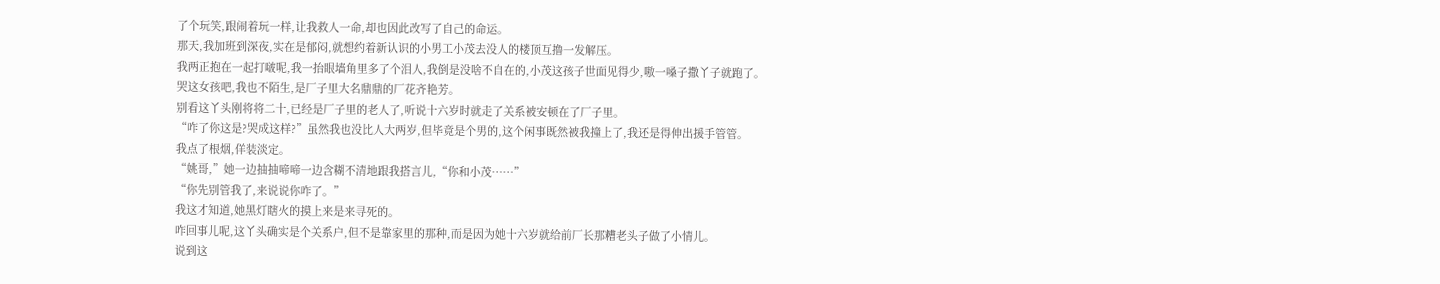了个玩笑,跟闹着玩一样,让我救人一命,却也因此改写了自己的命运。
那天,我加班到深夜,实在是郁闷,就想约着新认识的小男工小茂去没人的楼顶互撸一发解压。
我两正抱在一起打啵呢,我一抬眼墙角里多了个泪人,我倒是没啥不自在的,小茂这孩子世面见得少,嗷一嗓子撒丫子就跑了。
哭这女孩吧,我也不陌生,是厂子里大名鼎鼎的厂花齐艳芳。
别看这丫头刚将将二十,已经是厂子里的老人了,听说十六岁时就走了关系被安顿在了厂子里。
“咋了你这是?哭成这样?”虽然我也没比人大两岁,但毕竟是个男的,这个闲事既然被我撞上了,我还是得伸出援手管管。
我点了根烟,佯装淡定。
“姚哥,”她一边抽抽啼啼一边含糊不清地跟我搭言儿,“你和小茂……”
“你先别管我了,来说说你咋了。”
我这才知道,她黑灯瞎火的摸上来是来寻死的。
咋回事儿呢,这丫头确实是个关系户,但不是靠家里的那种,而是因为她十六岁就给前厂长那糟老头子做了小情儿。
说到这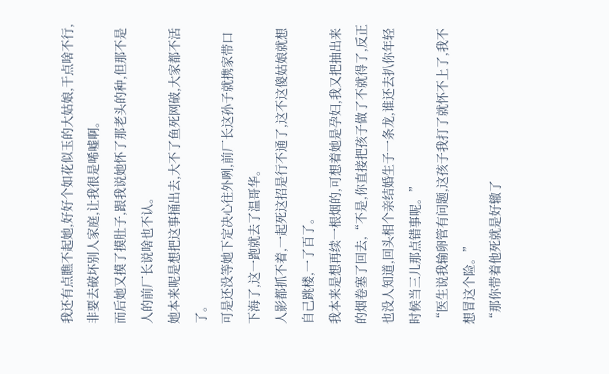我还有点瞧不起她,好好个如花似玉的大姑娘,干点啥不行,非要去破坏别人家庭,让我很是唏嘘啊。
而后她又摸了摸肚子,跟我说她怀了那老头的种,但那不是人的前厂长说啥也不认。
她本来呢是想把这事捅出去,大不了鱼死网破,大家都不活了。
可是还没等她下定决心往外咧,前厂长这孙子就携家带口下海了,这一跑就去了温哥华。
人影都抓不着,一起死这招是行不通了,这不这傻姑娘就想自己跳楼,一了百了。
我本来是想再续一根烟的,可想着她是孕妇,我又把抽出来的烟卷塞了回去,“不是,你直接把孩子做了不就得了,反正也没人知道,回头相个亲结婚生子一条龙,谁还去扒你年轻时候当三儿那点错事呢。”
“医生说我输卵管有问题,这孩子我打了就怀不上了,我不想冒这个险。”
“那你带着他死就是好辙了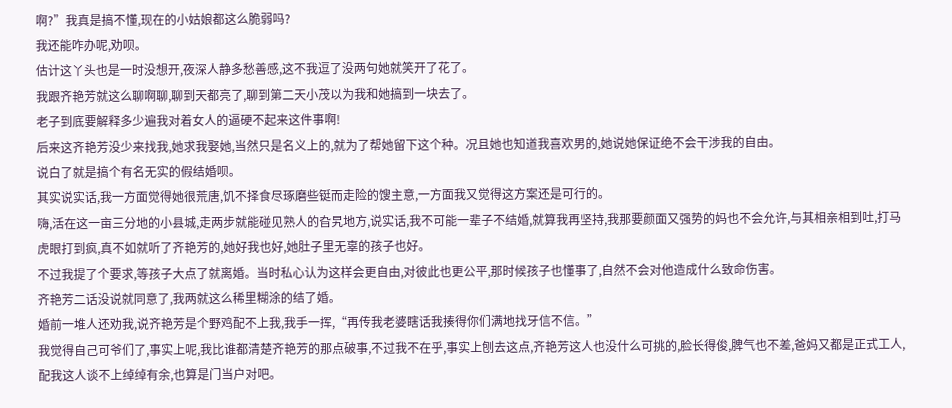啊?”我真是搞不懂,现在的小姑娘都这么脆弱吗?
我还能咋办呢,劝呗。
估计这丫头也是一时没想开,夜深人静多愁善感,这不我逗了没两句她就笑开了花了。
我跟齐艳芳就这么聊啊聊,聊到天都亮了,聊到第二天小茂以为我和她搞到一块去了。
老子到底要解释多少遍我对着女人的逼硬不起来这件事啊!
后来这齐艳芳没少来找我,她求我娶她,当然只是名义上的,就为了帮她留下这个种。况且她也知道我喜欢男的,她说她保证绝不会干涉我的自由。
说白了就是搞个有名无实的假结婚呗。
其实说实话,我一方面觉得她很荒唐,饥不择食尽琢磨些铤而走险的馊主意,一方面我又觉得这方案还是可行的。
嗨,活在这一亩三分地的小县城,走两步就能碰见熟人的旮旯地方,说实话,我不可能一辈子不结婚,就算我再坚持,我那要颜面又强势的妈也不会允许,与其相亲相到吐,打马虎眼打到疯,真不如就听了齐艳芳的,她好我也好,她肚子里无辜的孩子也好。
不过我提了个要求,等孩子大点了就离婚。当时私心认为这样会更自由,对彼此也更公平,那时候孩子也懂事了,自然不会对他造成什么致命伤害。
齐艳芳二话没说就同意了,我两就这么稀里糊涂的结了婚。
婚前一堆人还劝我,说齐艳芳是个野鸡配不上我,我手一挥,“再传我老婆瞎话我揍得你们满地找牙信不信。”
我觉得自己可爷们了,事实上呢,我比谁都清楚齐艳芳的那点破事,不过我不在乎,事实上刨去这点,齐艳芳这人也没什么可挑的,脸长得俊,脾气也不差,爸妈又都是正式工人,配我这人谈不上绰绰有余,也算是门当户对吧。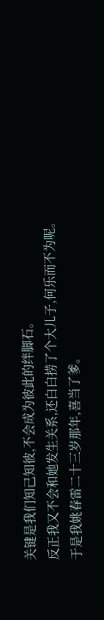关键是我们知己知彼,不会成为彼此的绊脚石。
反正我又不会和她发生关系,还白白捞了个大儿子,何乐而不为呢。
于是我姚春雷二十三岁那年,喜当了爹。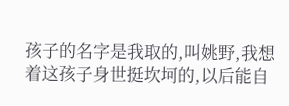孩子的名字是我取的,叫姚野,我想着这孩子身世挺坎坷的,以后能自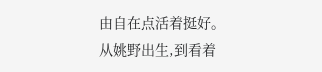由自在点活着挺好。
从姚野出生,到看着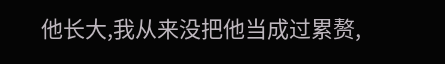他长大,我从来没把他当成过累赘,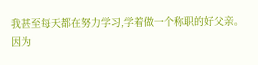我甚至每天都在努力学习,学着做一个称职的好父亲。
因为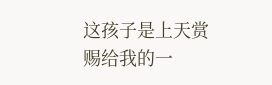这孩子是上天赏赐给我的一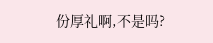份厚礼啊,不是吗?